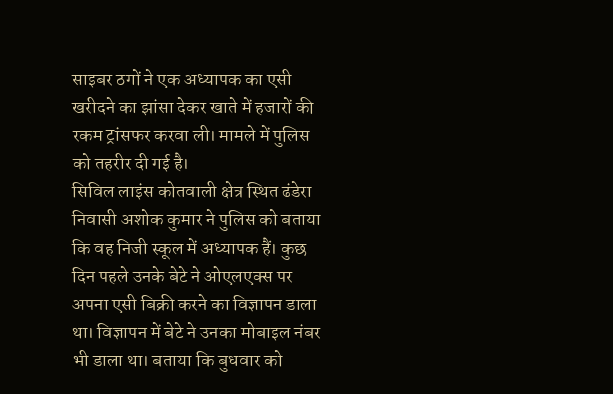साइबर ठगों ने एक अध्यापक का एसी खरीदने का झांसा देकर खाते में हजारों की रकम ट्रांसफर करवा ली। मामले में पुलिस को तहरीर दी गई है।
सिविल लाइंस कोतवाली क्षेत्र स्थित ढंडेरा निवासी अशोक कुमार ने पुलिस को बताया कि वह निजी स्कूल में अध्यापक हैं। कुछ दिन पहले उनके बेटे ने ओएलएक्स पर अपना एसी बिक्री करने का विज्ञापन डाला था। विज्ञापन में बेटे ने उनका मोबाइल नंबर भी डाला था। बताया कि बुधवार को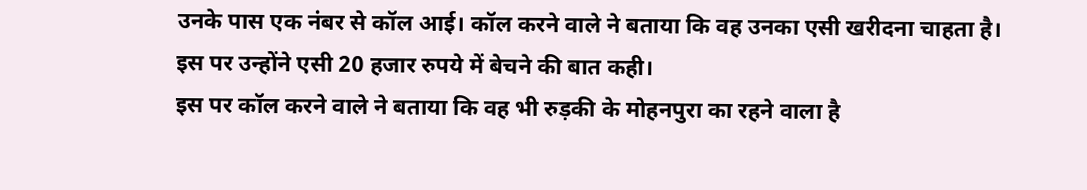उनके पास एक नंबर से कॉल आई। कॉल करने वाले ने बताया कि वह उनका एसी खरीदना चाहता है। इस पर उन्होंने एसी 20 हजार रुपये में बेचने की बात कही।
इस पर कॉल करने वाले ने बताया कि वह भी रुड़की के मोहनपुरा का रहने वाला है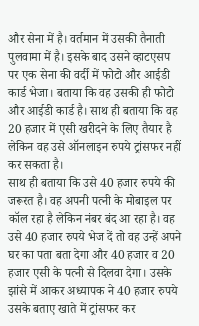और सेना में है। वर्तमान में उसकी तैनाती पुलवामा में है। इसके बाद उसने व्हाटएसप पर एक सेना की वर्दी में फोटो और आईडी कार्ड भेजा। बताया कि वह उसकी ही फोटो और आईडी कार्ड है। साथ ही बताया कि वह 20 हजार में एसी खरीदने के लिए तैयार है लेकिन वह उसे ऑनलाइन रुपये ट्रांसफर नहीं कर सकता है।
साथ ही बताया कि उसे 40 हजार रुपये की जरूरत है। वह अपनी पत्नी के मोबाइल पर कॉल रहा है लेकिन नंबर बंद आ रहा है। वह उसे 40 हजार रुपये भेज दें तो वह उन्हें अपने घर का पता बता देगा और 40 हजार व 20 हजार एसी के पत्नी से दिलवा देगा। उसके झांसे में आकर अध्यापक ने 40 हजार रुपये उसके बताए खाते में ट्रांसफर कर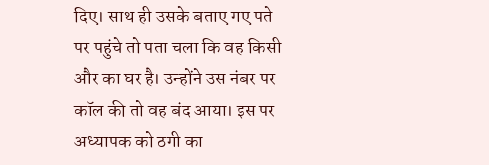दिए। साथ ही उसके बताए गए पते पर पहुंचे तो पता चला कि वह किसी और का घर है। उन्होंने उस नंबर पर कॉल की तो वह बंद आया। इस पर अध्यापक को ठगी का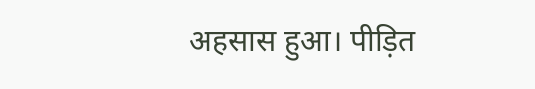अहसास हुआ। पीड़ित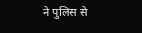ने पुलिस से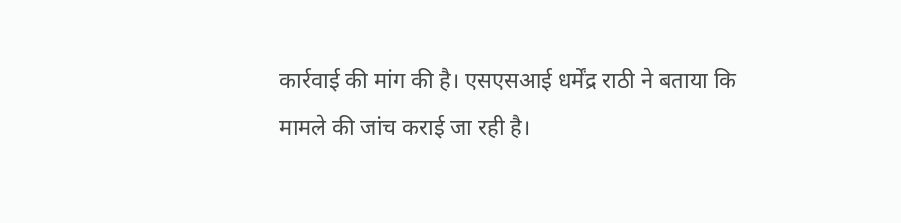कार्रवाई की मांग की है। एसएसआई धर्मेंद्र राठी ने बताया कि मामले की जांच कराई जा रही है।